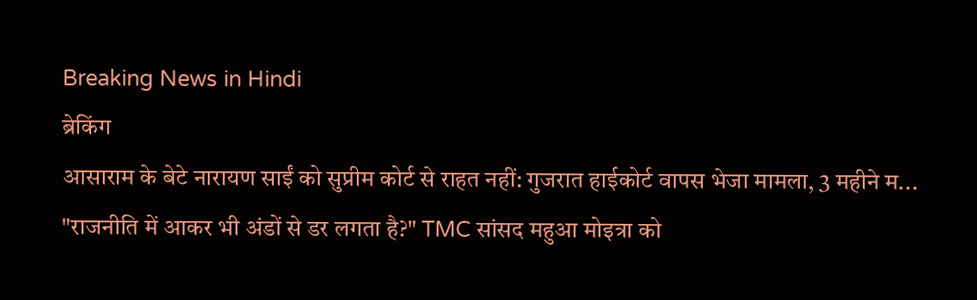Breaking News in Hindi
ब्रेकिंग
आसाराम के बेटे नारायण साईं को सुप्रीम कोर्ट से राहत नहीं: गुजरात हाईकोर्ट वापस भेजा मामला, 3 महीने म... "राजनीति में आकर भी अंडों से डर लगता है?" TMC सांसद महुआ मोइत्रा को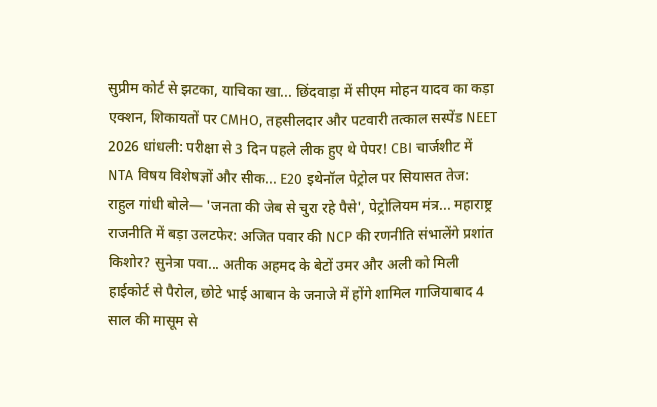सुप्रीम कोर्ट से झटका, याचिका खा... छिंदवाड़ा में सीएम मोहन यादव का कड़ा एक्शन, शिकायतों पर CMHO, तहसीलदार और पटवारी तत्काल सस्पेंड NEET 2026 धांधली: परीक्षा से 3 दिन पहले लीक हुए थे पेपर! CBI चार्जशीट में NTA विषय विशेषज्ञों और सीक... E20 इथेनॉल पेट्रोल पर सियासत तेज: राहुल गांधी बोले— 'जनता की जेब से चुरा रहे पैसे', पेट्रोलियम मंत्र... महाराष्ट्र राजनीति में बड़ा उलटफेर: अजित पवार की NCP की रणनीति संभालेंगे प्रशांत किशोर? सुनेत्रा पवा... अतीक अहमद के बेटों उमर और अली को मिली हाईकोर्ट से पैरोल, छोटे भाई आबान के जनाजे में होंगे शामिल गाजियाबाद 4 साल की मासूम से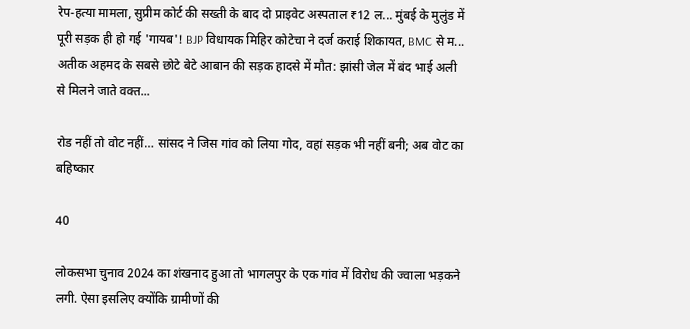रेप-हत्या मामला, सुप्रीम कोर्ट की सख्ती के बाद दो प्राइवेट अस्पताल ₹12 ल... मुंबई के मुलुंड में पूरी सड़क ही हो गई 'गायब'! BJP विधायक मिहिर कोटेचा ने दर्ज कराई शिकायत, BMC से म... अतीक अहमद के सबसे छोटे बेटे आबान की सड़क हादसे में मौत: झांसी जेल में बंद भाई अली से मिलने जाते वक्त...

रोड नहीं तो वोट नहीं… सांसद ने जिस गांव को लिया गोद, वहां सड़क भी नहीं बनी; अब वोट का बहिष्कार

40

लोकसभा चुनाव 2024 का शंखनाद हुआ तो भागलपुर के एक गांव में विरोध की ज्वाला भड़कने लगी. ऐसा इसलिए क्योंकि ग्रामीणों की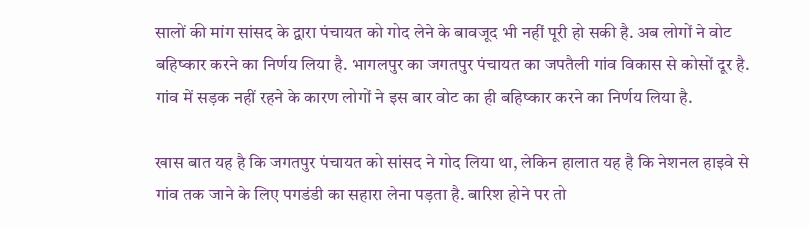सालों की मांग सांसद के द्वारा पंचायत को गोद लेने के बावजूद भी नहीं पूरी हो सकी है. अब लोगों ने वोट बहिष्कार करने का निर्णय लिया है. भागलपुर का जगतपुर पंचायत का जपतैली गांव विकास से कोसों दूर है. गांव में सड़क नहीं रहने के कारण लोगों ने इस बार वोट का ही बहिष्कार करने का निर्णय लिया है.

खास बात यह है कि जगतपुर पंचायत को सांसद ने गोद लिया था, लेकिन हालात यह है कि नेशनल हाइवे से गांव तक जाने के लिए पगडंडी का सहारा लेना पड़ता है. बारिश होने पर तो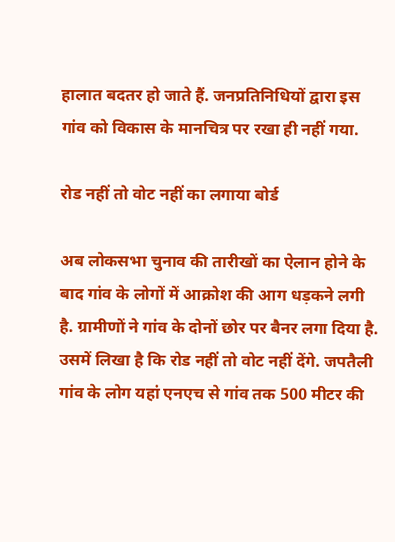हालात बदतर हो जाते हैं. जनप्रतिनिधियों द्वारा इस गांव को विकास के मानचित्र पर रखा ही नहीं गया.

रोड नहीं तो वोट नहीं का लगाया बोर्ड

अब लोकसभा चुनाव की तारीखों का ऐलान होने के बाद गांव के लोगों में आक्रोश की आग धड़कने लगी है. ग्रामीणों ने गांव के दोनों छोर पर बैनर लगा दिया है. उसमें लिखा है कि रोड नहीं तो वोट नहीं देंगे. जपतैली गांव के लोग यहां एनएच से गांव तक 500 मीटर की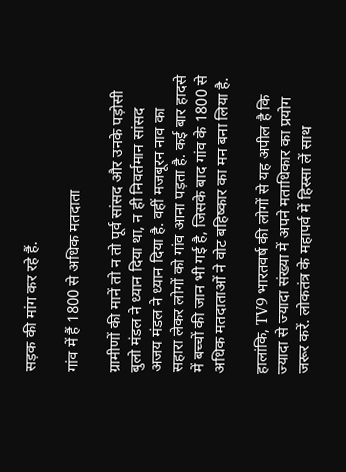सड़क की मांग कर रहे हैं.

गांव में हैं 1800 से अधिक मतदाता

ग्रामीणों की मानें तो न तो पूर्व सांसद और उनके पड़ोसी बुलो मंडल ने ध्यान दिया था, न ही निवर्तमान सांसद अजय मंडल ने ध्यान दिया है. वहीं मजबूरन नाव का सहारा लेकर लोगों को गांव आना पड़ता है. कई बार हादसे में बच्चों की जान भी गई है, जिसके बाद गांव के 1800 से अधिक मतदाताओं ने वोट बहिष्कार का मन बना लिया है.

हालांकि, TV9 भारतवर्ष की लोगों से यह अपील है कि ज्यादा से ज्यादा संख्या में अपने मताधिकार का प्रयोग जरूर करें. लोकतंत्र के महापर्व में हिस्सा लें साथ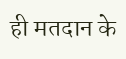ही मतदान के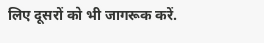लिए दूसरों को भी जागरूक करें.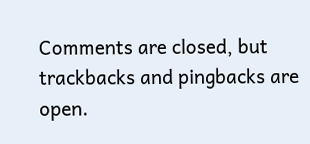Comments are closed, but trackbacks and pingbacks are open.